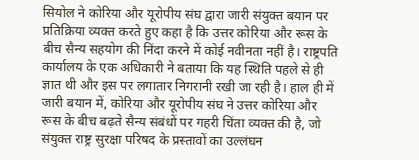सियोल ने कोरिया और यूरोपीय संघ द्वारा जारी संयुक्त बयान पर प्रतिक्रिया व्यक्त करते हुए कहा है कि उत्तर कोरिया और रूस के बीच सैन्य सहयोग की निंदा करने में कोई नवीनता नहीं है। राष्ट्रपति कार्यालय के एक अधिकारी ने बताया कि यह स्थिति पहले से ही ज्ञात थी और इस पर लगातार निगरानी रखी जा रही है। हाल ही में जारी बयान में, कोरिया और यूरोपीय संघ ने उत्तर कोरिया और रूस के बीच बढ़ते सैन्य संबंधों पर गहरी चिंता व्यक्त की है, जो संयुक्त राष्ट्र सुरक्षा परिषद के प्रस्तावों का उल्लंघन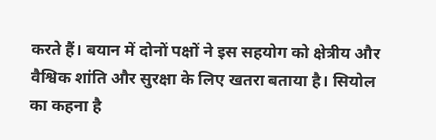करते हैं। बयान में दोनों पक्षों ने इस सहयोग को क्षेत्रीय और वैश्विक शांति और सुरक्षा के लिए खतरा बताया है। सियोल का कहना है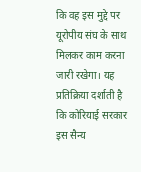कि वह इस मुद्दे पर यूरोपीय संघ के साथ मिलकर काम करना जारी रखेगा। यह प्रतिक्रिया दर्शाती है कि कोरियाई सरकार इस सैन्य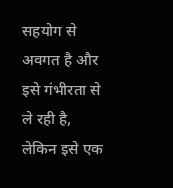सहयोग से अवगत है और इसे गंभीरता से ले रही है, लेकिन इसे एक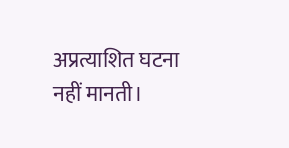अप्रत्याशित घटना नहीं मानती।